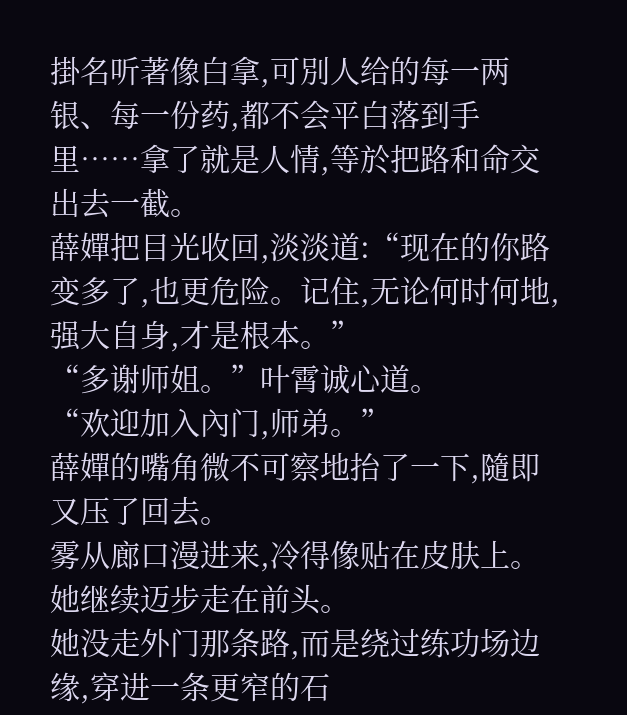掛名听著像白拿,可別人给的每一两银、每一份药,都不会平白落到手里……拿了就是人情,等於把路和命交出去一截。
薛嬋把目光收回,淡淡道:“现在的你路变多了,也更危险。记住,无论何时何地,强大自身,才是根本。”
“多谢师姐。”叶霄诚心道。
“欢迎加入內门,师弟。”
薛嬋的嘴角微不可察地抬了一下,隨即又压了回去。
雾从廊口漫进来,冷得像贴在皮肤上。
她继续迈步走在前头。
她没走外门那条路,而是绕过练功场边缘,穿进一条更窄的石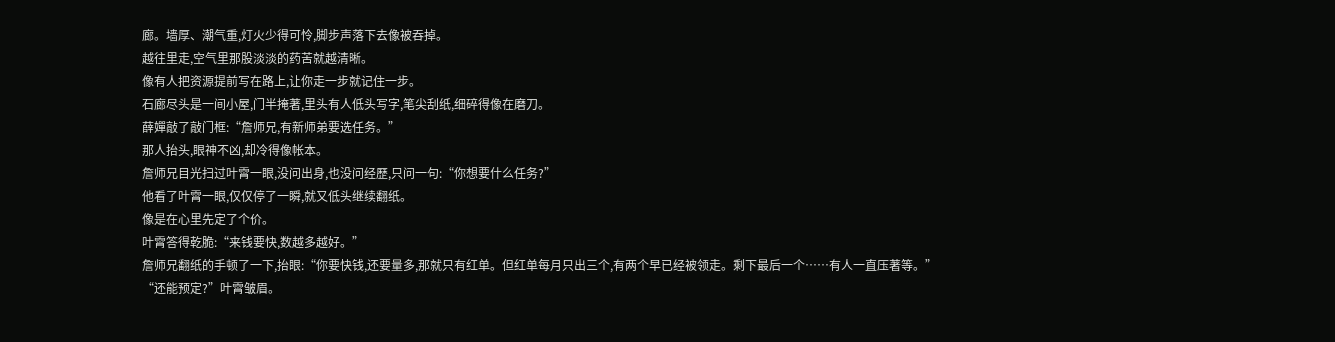廊。墙厚、潮气重,灯火少得可怜,脚步声落下去像被吞掉。
越往里走,空气里那股淡淡的药苦就越清晰。
像有人把资源提前写在路上,让你走一步就记住一步。
石廊尽头是一间小屋,门半掩著,里头有人低头写字,笔尖刮纸,细碎得像在磨刀。
薛嬋敲了敲门框:“詹师兄,有新师弟要选任务。”
那人抬头,眼神不凶,却冷得像帐本。
詹师兄目光扫过叶霄一眼,没问出身,也没问经歷,只问一句:“你想要什么任务?”
他看了叶霄一眼,仅仅停了一瞬,就又低头继续翻纸。
像是在心里先定了个价。
叶霄答得乾脆:“来钱要快,数越多越好。”
詹师兄翻纸的手顿了一下,抬眼:“你要快钱,还要量多,那就只有红单。但红单每月只出三个,有两个早已经被领走。剩下最后一个……有人一直压著等。”
“还能预定?”叶霄皱眉。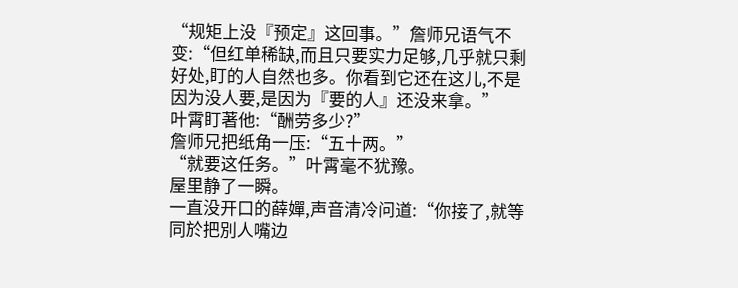“规矩上没『预定』这回事。”詹师兄语气不变:“但红单稀缺,而且只要实力足够,几乎就只剩好处,盯的人自然也多。你看到它还在这儿,不是因为没人要,是因为『要的人』还没来拿。”
叶霄盯著他:“酬劳多少?”
詹师兄把纸角一压:“五十两。”
“就要这任务。”叶霄毫不犹豫。
屋里静了一瞬。
一直没开口的薛嬋,声音清冷问道:“你接了,就等同於把別人嘴边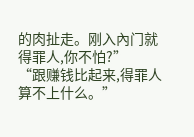的肉扯走。刚入內门就得罪人,你不怕?”
“跟赚钱比起来,得罪人算不上什么。”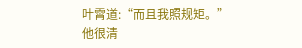叶霄道:“而且我照规矩。”
他很清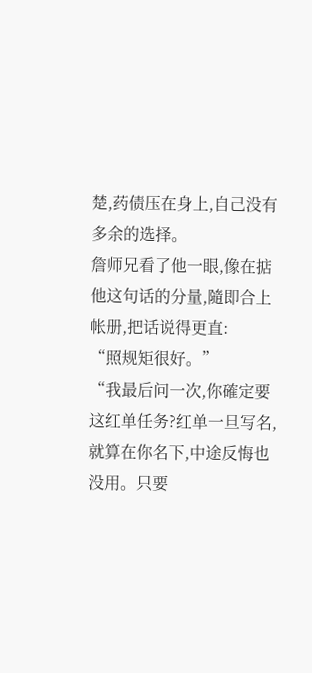楚,药债压在身上,自己没有多余的选择。
詹师兄看了他一眼,像在掂他这句话的分量,隨即合上帐册,把话说得更直:
“照规矩很好。”
“我最后问一次,你確定要这红单任务?红单一旦写名,就算在你名下,中途反悔也没用。只要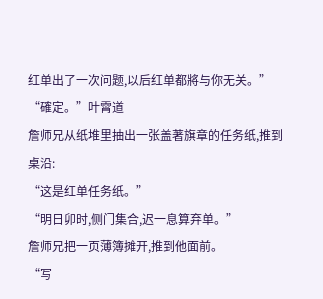红单出了一次问题,以后红单都將与你无关。”
“確定。”叶霄道
詹师兄从纸堆里抽出一张盖著旗章的任务纸,推到桌沿:
“这是红单任务纸。”
“明日卯时,侧门集合,迟一息算弃单。”
詹师兄把一页薄簿摊开,推到他面前。
“写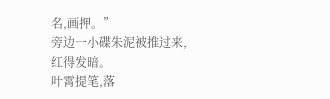名,画押。”
旁边一小碟朱泥被推过来,红得发暗。
叶霄提笔,落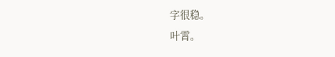字很稳。
叶霄。